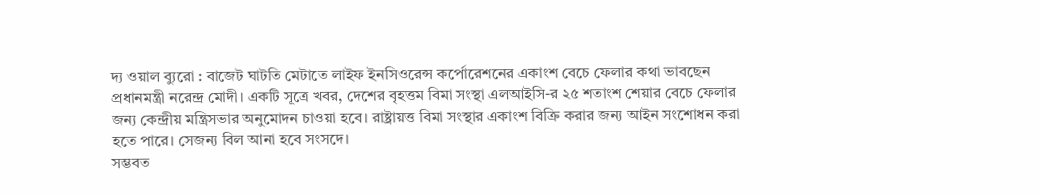দ্য ওয়াল ব্যুরো : বাজেট ঘাটতি মেটাতে লাইফ ইনসিওরেন্স কর্পোরেশনের একাংশ বেচে ফেলার কথা ভাবছেন প্রধানমন্ত্রী নরেন্দ্র মোদী। একটি সূত্রে খবর, দেশের বৃহত্তম বিমা সংস্থা এলআইসি-র ২৫ শতাংশ শেয়ার বেচে ফেলার জন্য কেন্দ্রীয় মন্ত্রিসভার অনুমোদন চাওয়া হবে। রাষ্ট্রায়ত্ত বিমা সংস্থার একাংশ বিক্রি করার জন্য আইন সংশোধন করা হতে পারে। সেজন্য বিল আনা হবে সংসদে।
সম্ভবত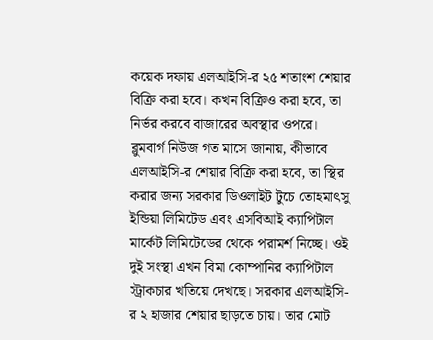কয়েক দফায় এলআইসি-র ২৫ শতাংশ শেয়ার বিক্রি করা হবে। কখন বিক্রিও করা হবে, তা নির্ভর করবে বাজারের অবস্থার ওপরে। ব্লুমবার্গ নিউজ গত মাসে জানায়, কীভাবে এলআইসি-র শেয়ার বিক্রি করা হবে, তা স্থির করার জন্য সরকার ডিওলাইট টুচে তোহমাৎসু ইন্ডিয়া লিমিটেড এবং এসবিআই ক্যাপিটাল মার্কেট লিমিটেডের থেকে পরামর্শ নিচ্ছে। ওই দুই সংস্থা এখন বিমা কোম্পানির ক্যাপিটাল স্ট্রাকচার খতিয়ে দেখছে। সরকার এলআইসি-র ২ হাজার শেয়ার ছাড়তে চায়। তার মোট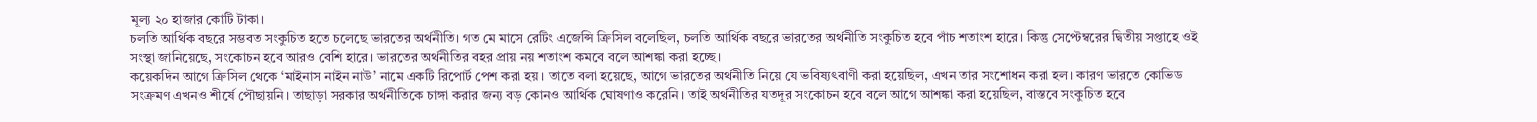মূল্য ২০ হাজার কোটি টাকা।
চলতি আর্থিক বছরে সম্ভবত সংকুচিত হতে চলেছে ভারতের অর্থনীতি। গত মে মাসে রেটিং এজেন্সি ক্রিসিল বলেছিল, চলতি আর্থিক বছরে ভারতের অর্থনীতি সংকুচিত হবে পাঁচ শতাংশ হারে। কিন্তু সেপ্টেম্বরের দ্বিতীয় সপ্তাহে ওই সংস্থা জানিয়েছে, সংকোচন হবে আরও বেশি হারে। ভারতের অর্থনীতির বহর প্রায় নয় শতাংশ কমবে বলে আশঙ্কা করা হচ্ছে।
কয়েকদিন আগে ক্রিসিল থেকে ‘মাইনাস নাইন নাউ’ নামে একটি রিপোর্ট পেশ করা হয়। তাতে বলা হয়েছে, আগে ভারতের অর্থনীতি নিয়ে যে ভবিষ্যৎবাণী করা হয়েছিল, এখন তার সংশোধন করা হল। কারণ ভারতে কোভিড সংক্রমণ এখনও শীর্ষে পৌছায়নি। তাছাড়া সরকার অর্থনীতিকে চাঙ্গা করার জন্য বড় কোনও আর্থিক ঘোষণাও করেনি। তাই অর্থনীতির যতদূর সংকোচন হবে বলে আগে আশঙ্কা করা হয়েছিল, বাস্তবে সংকুচিত হবে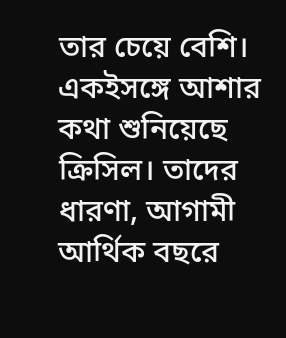তার চেয়ে বেশি। একইসঙ্গে আশার কথা শুনিয়েছে ক্রিসিল। তাদের ধারণা, আগামী আর্থিক বছরে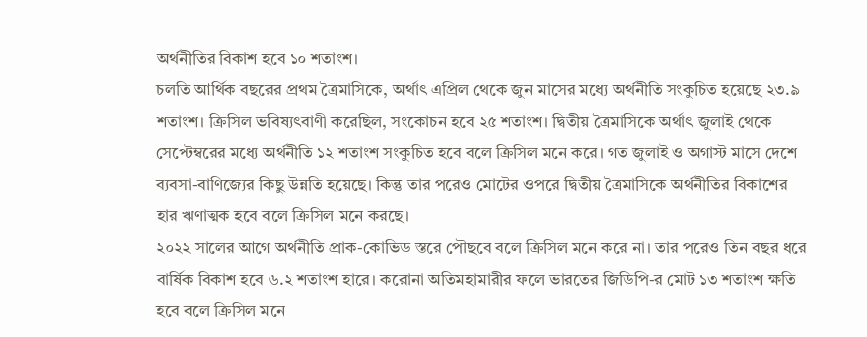অর্থনীতির বিকাশ হবে ১০ শতাংশ।
চলতি আর্থিক বছরের প্রথম ত্রৈমাসিকে, অর্থাৎ এপ্রিল থেকে জুন মাসের মধ্যে অর্থনীতি সংকুচিত হয়েছে ২৩.৯ শতাংশ। ক্রিসিল ভবিষ্যৎবাণী করেছিল, সংকোচন হবে ২৫ শতাংশ। দ্বিতীয় ত্রৈমাসিকে অর্থাৎ জুলাই থেকে সেপ্টেম্বরের মধ্যে অর্থনীতি ১২ শতাংশ সংকুচিত হবে বলে ক্রিসিল মনে করে। গত জুলাই ও অগাস্ট মাসে দেশে ব্যবসা-বাণিজ্যের কিছু উন্নতি হয়েছে। কিন্তু তার পরেও মোটের ওপরে দ্বিতীয় ত্রৈমাসিকে অর্থনীতির বিকাশের হার ঋণাত্মক হবে বলে ক্রিসিল মনে করছে।
২০২২ সালের আগে অর্থনীতি প্রাক-কোভিড স্তরে পৌছবে বলে ক্রিসিল মনে করে না। তার পরেও তিন বছর ধরে বার্ষিক বিকাশ হবে ৬.২ শতাংশ হারে। করোনা অতিমহামারীর ফলে ভারতের জিডিপি-র মোট ১৩ শতাংশ ক্ষতি হবে বলে ক্রিসিল মনে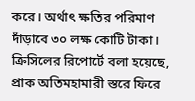করে। অর্থাৎ ক্ষতির পরিমাণ দাঁড়াবে ৩০ লক্ষ কোটি টাকা। ক্রিসিলের রিপোর্টে বলা হয়েছে, প্রাক অতিমহামারী স্তরে ফিরে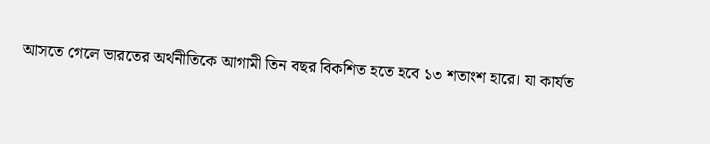আসতে গেলে ভারতের অর্থনীতিকে আগামী তিন বছর বিকশিত হতে হবে ১৩ শতাংশ হারে। যা কার্যত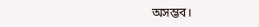অসম্ভব।